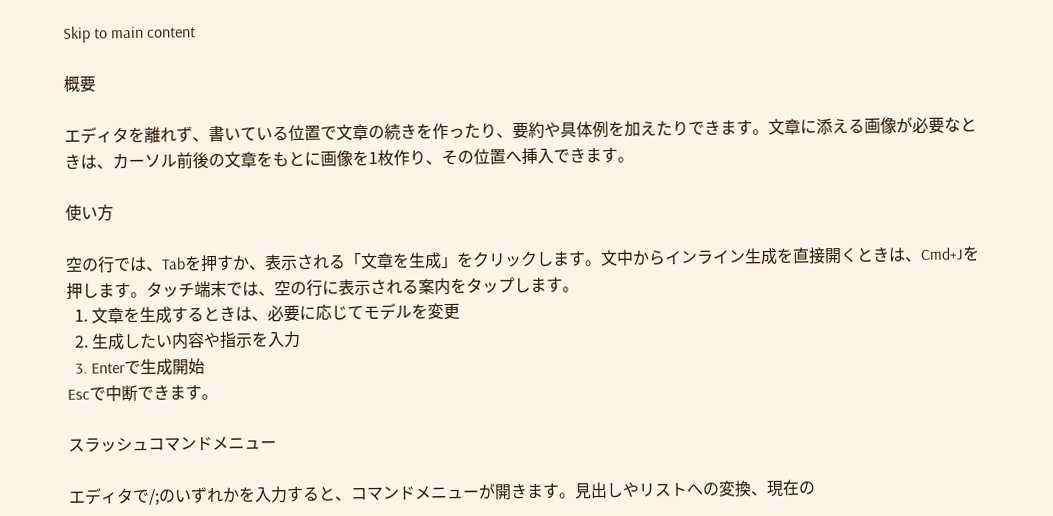Skip to main content

概要

エディタを離れず、書いている位置で文章の続きを作ったり、要約や具体例を加えたりできます。文章に添える画像が必要なときは、カーソル前後の文章をもとに画像を1枚作り、その位置へ挿入できます。

使い方

空の行では、Tabを押すか、表示される「文章を生成」をクリックします。文中からインライン生成を直接開くときは、Cmd+Jを押します。タッチ端末では、空の行に表示される案内をタップします。
  1. 文章を生成するときは、必要に応じてモデルを変更
  2. 生成したい内容や指示を入力
  3. Enterで生成開始
Escで中断できます。

スラッシュコマンドメニュー

エディタで/;のいずれかを入力すると、コマンドメニューが開きます。見出しやリストへの変換、現在の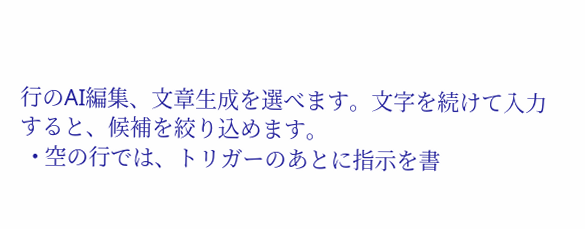行のAI編集、文章生成を選べます。文字を続けて入力すると、候補を絞り込めます。
  • 空の行では、トリガーのあとに指示を書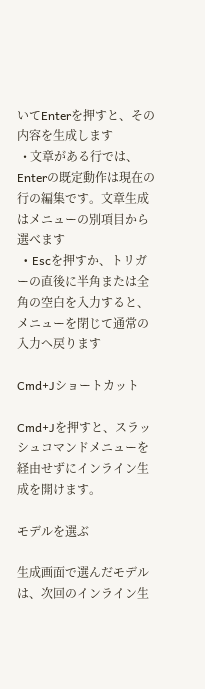いてEnterを押すと、その内容を生成します
  • 文章がある行では、Enterの既定動作は現在の行の編集です。文章生成はメニューの別項目から選べます
  • Escを押すか、トリガーの直後に半角または全角の空白を入力すると、メニューを閉じて通常の入力へ戻ります

Cmd+Jショートカット

Cmd+Jを押すと、スラッシュコマンドメニューを経由せずにインライン生成を開けます。

モデルを選ぶ

生成画面で選んだモデルは、次回のインライン生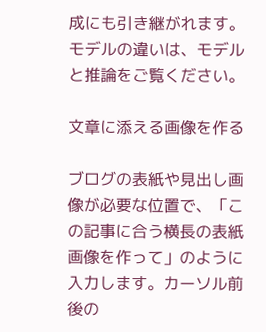成にも引き継がれます。モデルの違いは、モデルと推論をご覧ください。

文章に添える画像を作る

ブログの表紙や見出し画像が必要な位置で、「この記事に合う横長の表紙画像を作って」のように入力します。カーソル前後の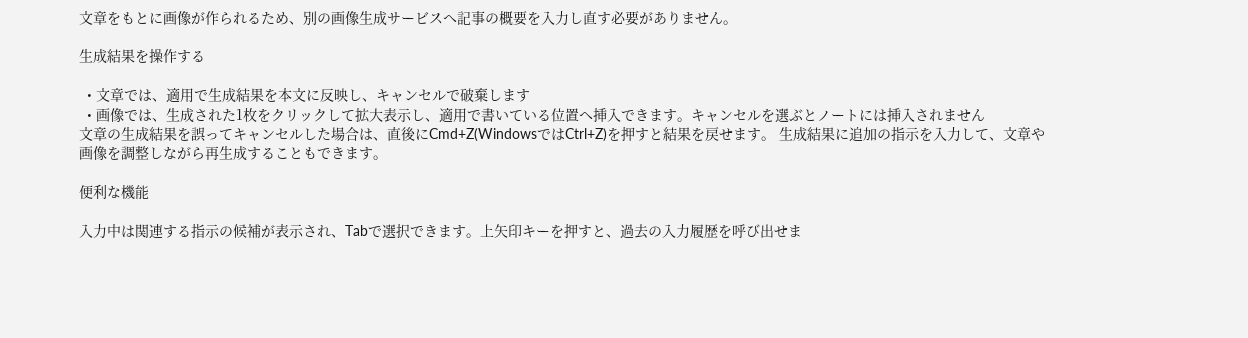文章をもとに画像が作られるため、別の画像生成サービスへ記事の概要を入力し直す必要がありません。

生成結果を操作する

  • 文章では、適用で生成結果を本文に反映し、キャンセルで破棄します
  • 画像では、生成された1枚をクリックして拡大表示し、適用で書いている位置へ挿入できます。キャンセルを選ぶとノートには挿入されません
文章の生成結果を誤ってキャンセルした場合は、直後にCmd+Z(WindowsではCtrl+Z)を押すと結果を戻せます。 生成結果に追加の指示を入力して、文章や画像を調整しながら再生成することもできます。

便利な機能

入力中は関連する指示の候補が表示され、Tabで選択できます。上矢印キーを押すと、過去の入力履歴を呼び出せま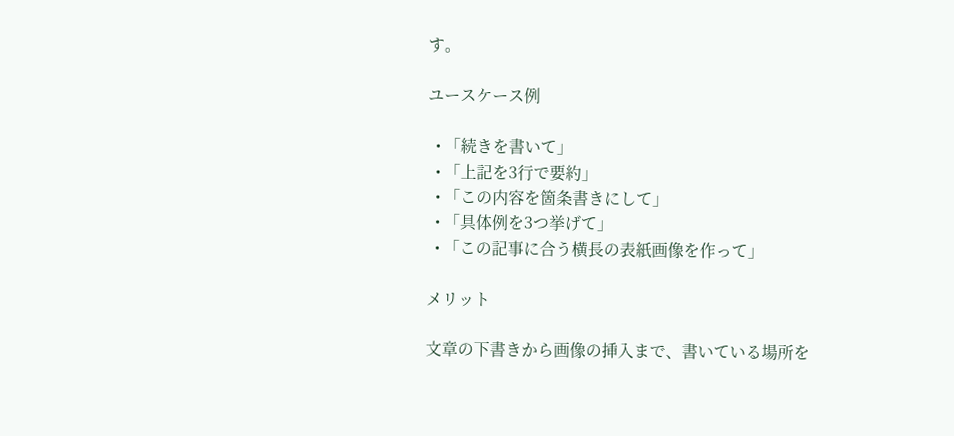す。

ユースケース例

  • 「続きを書いて」
  • 「上記を3行で要約」
  • 「この内容を箇条書きにして」
  • 「具体例を3つ挙げて」
  • 「この記事に合う横長の表紙画像を作って」

メリット

文章の下書きから画像の挿入まで、書いている場所を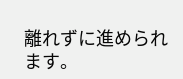離れずに進められます。